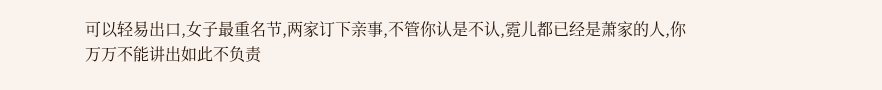可以轻易出口,女子最重名节,两家订下亲事,不管你认是不认,霓儿都已经是萧家的人,你万万不能讲出如此不负责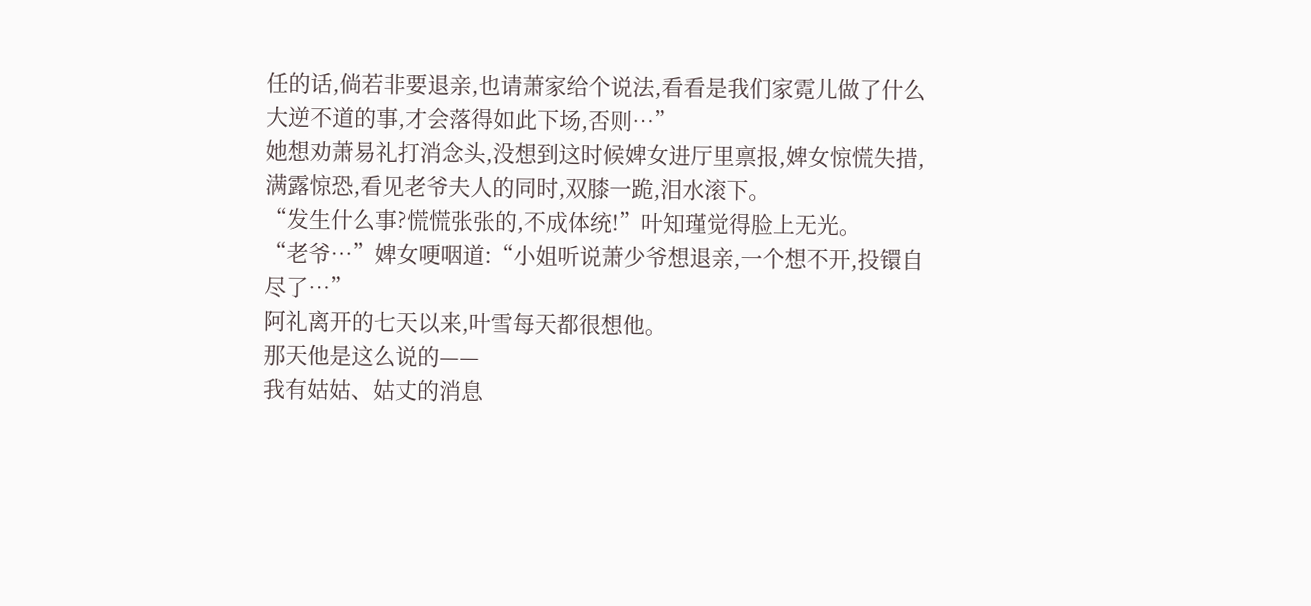任的话,倘若非要退亲,也请萧家给个说法,看看是我们家霓儿做了什么大逆不道的事,才会落得如此下场,否则…”
她想劝萧易礼打消念头,没想到这时候婢女进厅里禀报,婢女惊慌失措,满露惊恐,看见老爷夫人的同时,双膝一跪,泪水滚下。
“发生什么事?慌慌张张的,不成体统!”叶知瑾觉得脸上无光。
“老爷…”婢女哽咽道:“小姐听说萧少爷想退亲,一个想不开,投镮自尽了…”
阿礼离开的七天以来,叶雪每天都很想他。
那天他是这么说的——
我有姑姑、姑丈的消息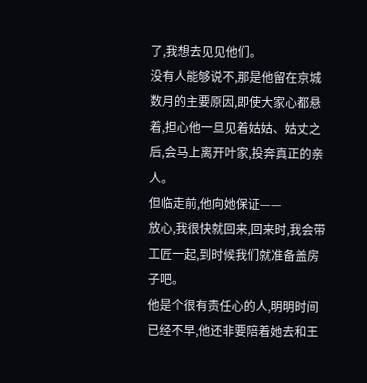了,我想去见见他们。
没有人能够说不,那是他留在京城数月的主要原因,即使大家心都悬着,担心他一旦见着姑姑、姑丈之后,会马上离开叶家,投奔真正的亲人。
但临走前,他向她保证——
放心,我很快就回来,回来时,我会带工匠一起,到时候我们就准备盖房子吧。
他是个很有责任心的人,明明时间已经不早,他还非要陪着她去和王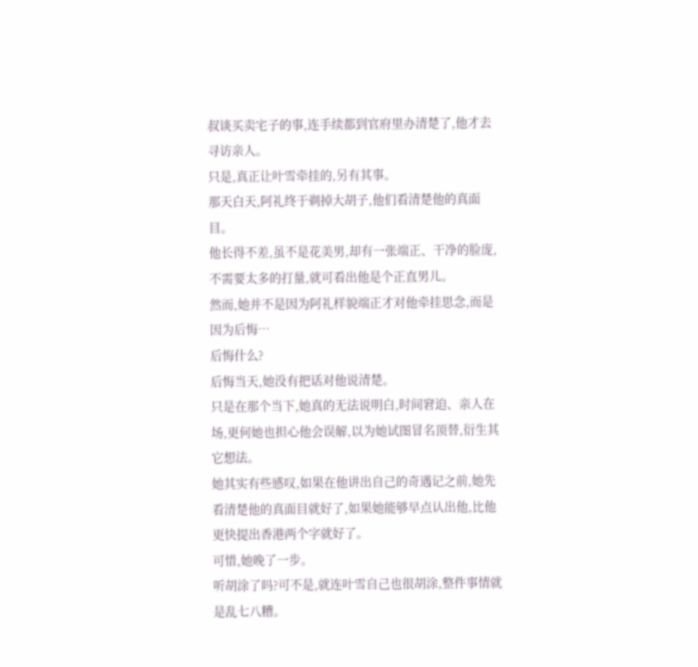叔谈买卖宅子的事,连手续都到官府里办清楚了,他才去寻访亲人。
只是,真正让叶雪牵挂的,另有其事。
那天白天,阿礼终于剃掉大胡子,他们看清楚他的真面目。
他长得不差,虽不是花美男,却有一张端正、干净的脸庞,不需要太多的打量,就可看出他是个正直男儿。
然而,她并不是因为阿礼样貌端正才对他牵挂思念,而是因为后悔…
后悔什么?
后悔当天,她没有把话对他说清楚。
只是在那个当下,她真的无法说明白,时间窘迫、亲人在场,更何她也担心他会误解,以为她试图冒名顶替,衍生其它想法。
她其实有些感叹,如果在他讲出自己的奇遇记之前,她先看清楚他的真面目就好了,如果她能够早点认出他,比他更快提出香港两个字就好了。
可惜,她晚了一步。
听胡涂了吗?可不是,就连叶雪自己也很胡涂,整件事情就是乱七八糟。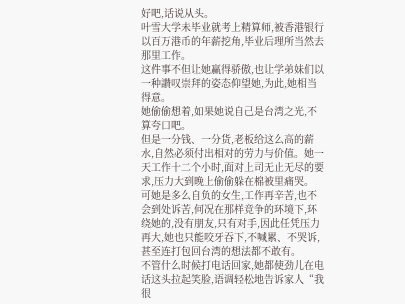好吧,话说从头。
叶雪大学未毕业就考上精算师,被香港银行以百万港币的年薪挖角,毕业后理所当然去那里工作。
这件事不但让她赢得骄傲,也让学弟妹们以一种讃叹崇拜的姿态仰望她,为此,她相当得意。
她偷偷想着,如果她说自己是台湾之光,不算夸口吧。
但是一分钱、一分货,老板给这么高的薪水,自然必须付出相对的劳力与价值。她一天工作十二个小时,面对上司无止无尽的要求,压力大到晚上偷偷躲在棉被里痛哭。
可她是多么自负的女生,工作再辛苦,也不会到处诉苦,何况在那样竞争的环境下,环绕她的,没有朋友,只有对手,因此任凭压力再大,她也只能咬牙吞下,不喊累、不哭诉,甚至连打包回台湾的想法都不敢有。
不管什么时候打电话回家,她都使劲儿在电话这头拉起笑脸,语调轻松地告诉家人“我很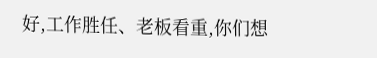好,工作胜任、老板看重,你们想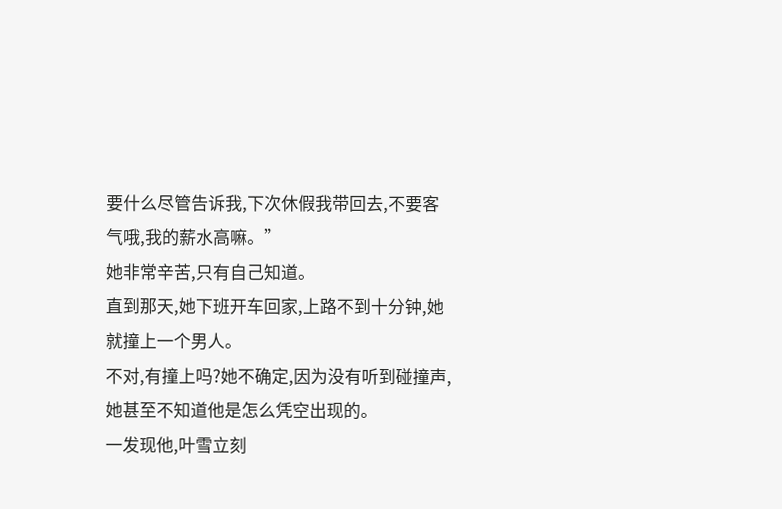要什么尽管告诉我,下次休假我带回去,不要客气哦,我的薪水高嘛。”
她非常辛苦,只有自己知道。
直到那天,她下班开车回家,上路不到十分钟,她就撞上一个男人。
不对,有撞上吗?她不确定,因为没有听到碰撞声,她甚至不知道他是怎么凭空出现的。
一发现他,叶雪立刻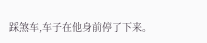踩煞车,车子在他身前停了下来。